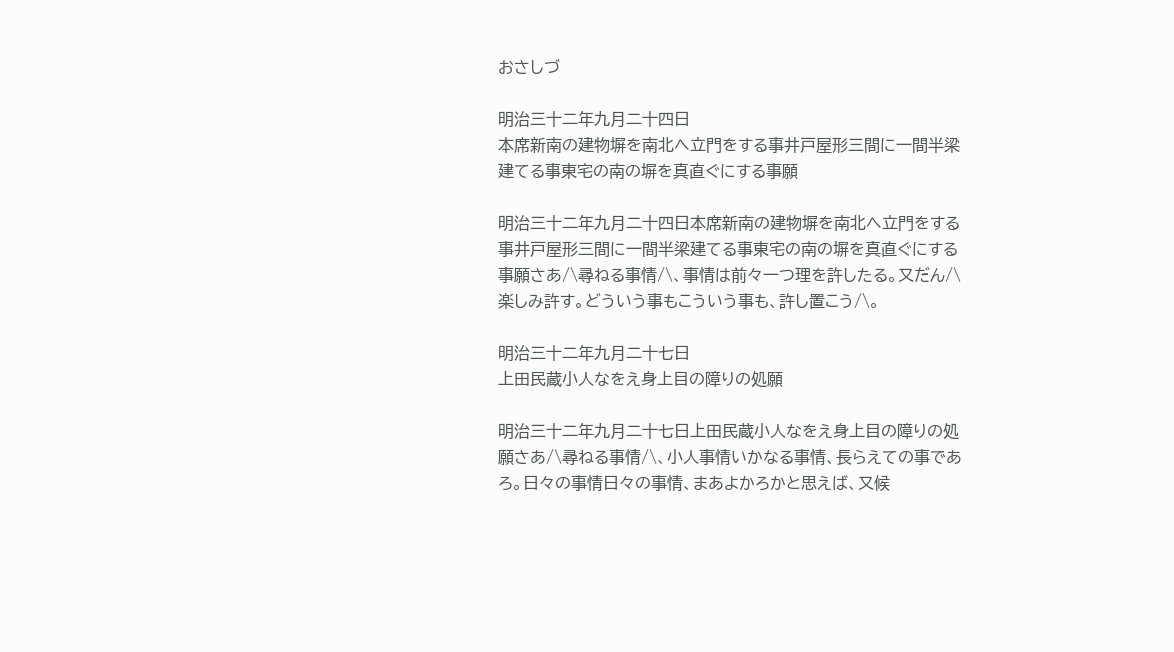おさしづ

明治三十二年九月二十四日
本席新南の建物塀を南北へ立門をする事井戸屋形三間に一間半梁建てる事東宅の南の塀を真直ぐにする事願

明治三十二年九月二十四日本席新南の建物塀を南北へ立門をする事井戸屋形三間に一間半梁建てる事東宅の南の塀を真直ぐにする事願さあ/\尋ねる事情/\、事情は前々一つ理を許したる。又だん/\楽しみ許す。どういう事もこういう事も、許し置こう/\。

明治三十二年九月二十七日
上田民蔵小人なをえ身上目の障りの処願

明治三十二年九月二十七日上田民蔵小人なをえ身上目の障りの処願さあ/\尋ねる事情/\、小人事情いかなる事情、長らえての事であろ。日々の事情日々の事情、まあよかろかと思えば、又候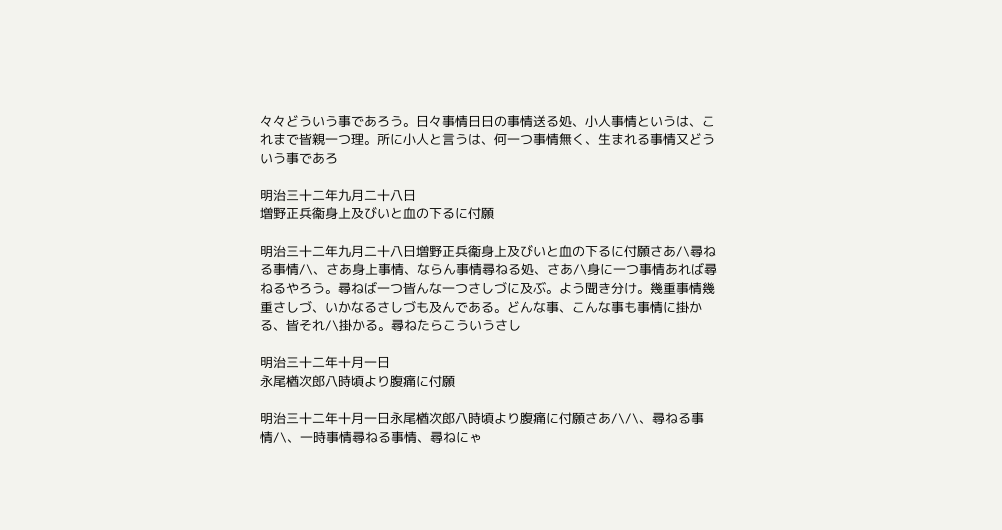々々どういう事であろう。日々事情日日の事情送る処、小人事情というは、これまで皆親一つ理。所に小人と言うは、何一つ事情無く、生まれる事情又どういう事であろ

明治三十二年九月二十八日
増野正兵衞身上及びいと血の下るに付願

明治三十二年九月二十八日増野正兵衞身上及びいと血の下るに付願さあ/\尋ねる事情/\、さあ身上事情、ならん事情尋ねる処、さあ/\身に一つ事情あれば尋ねるやろう。尋ねば一つ皆んな一つさしづに及ぶ。よう聞き分け。幾重事情幾重さしづ、いかなるさしづも及んである。どんな事、こんな事も事情に掛かる、皆それ/\掛かる。尋ねたらこういうさし

明治三十二年十月一日
永尾楢次郎八時頃より腹痛に付願

明治三十二年十月一日永尾楢次郎八時頃より腹痛に付願さあ/\/\、尋ねる事情/\、一時事情尋ねる事情、尋ねにゃ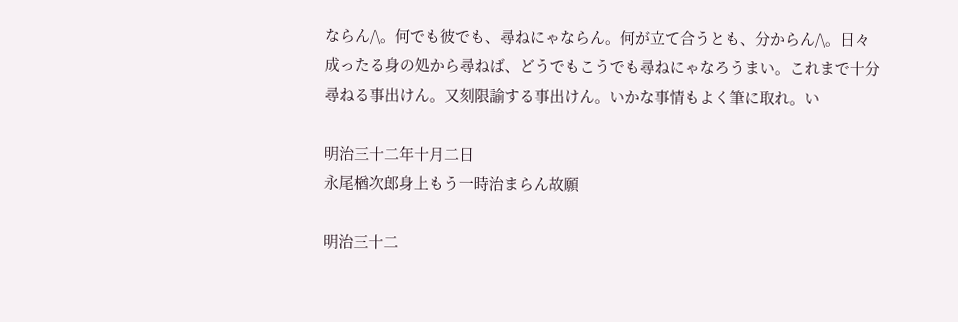ならん/\。何でも彼でも、尋ねにゃならん。何が立て合うとも、分からん/\。日々成ったる身の処から尋ねば、どうでもこうでも尋ねにゃなろうまい。これまで十分尋ねる事出けん。又刻限諭する事出けん。いかな事情もよく筆に取れ。い

明治三十二年十月二日
永尾楢次郎身上もう一時治まらん故願

明治三十二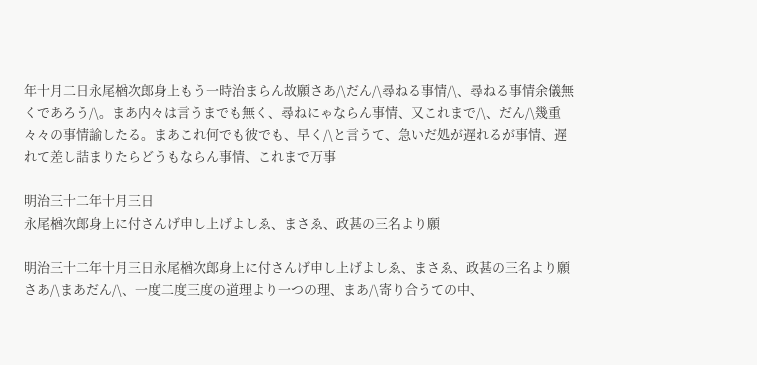年十月二日永尾楢次郎身上もう一時治まらん故願さあ/\だん/\尋ねる事情/\、尋ねる事情余儀無くであろう/\。まあ内々は言うまでも無く、尋ねにゃならん事情、又これまで/\、だん/\幾重々々の事情諭したる。まあこれ何でも彼でも、早く/\と言うて、急いだ処が遅れるが事情、遅れて差し詰まりたらどうもならん事情、これまで万事

明治三十二年十月三日
永尾楢次郎身上に付さんげ申し上げよしゑ、まさゑ、政甚の三名より願

明治三十二年十月三日永尾楢次郎身上に付さんげ申し上げよしゑ、まさゑ、政甚の三名より願さあ/\まあだん/\、一度二度三度の道理より一つの理、まあ/\寄り合うての中、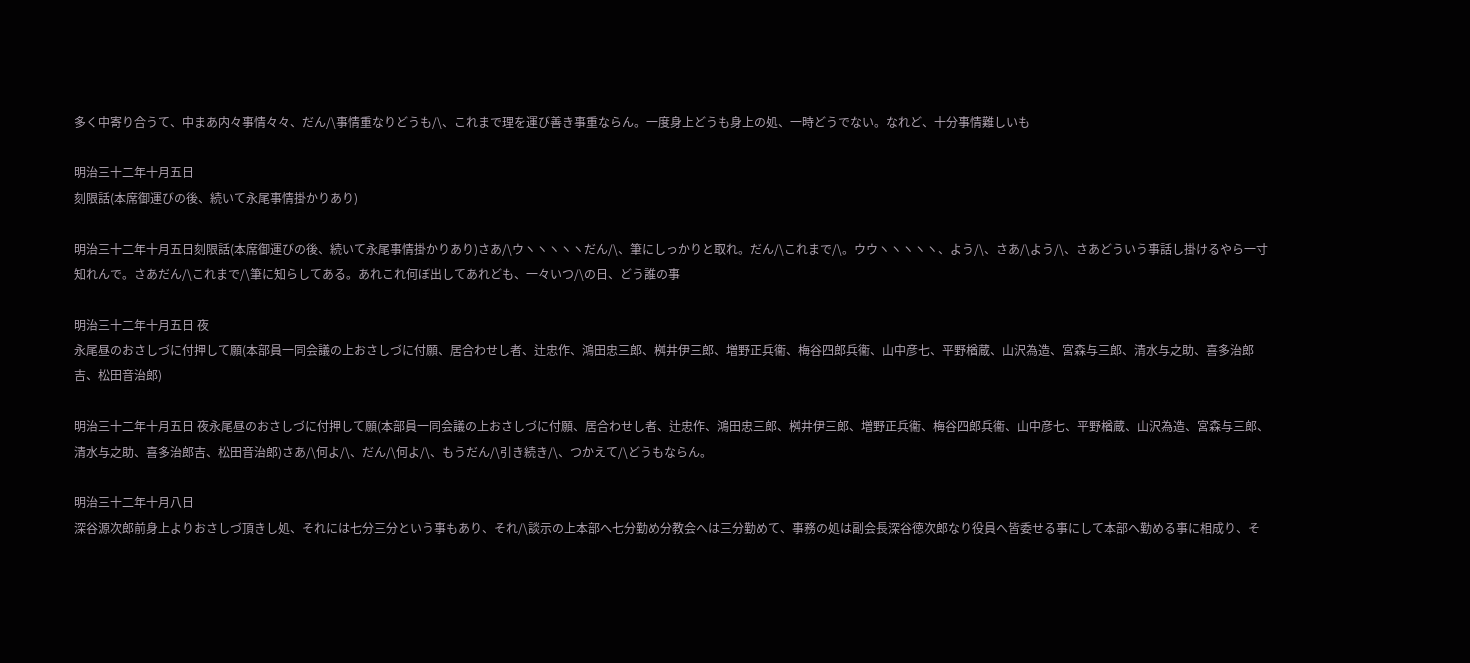多く中寄り合うて、中まあ内々事情々々、だん/\事情重なりどうも/\、これまで理を運び善き事重ならん。一度身上どうも身上の処、一時どうでない。なれど、十分事情難しいも

明治三十二年十月五日
刻限話(本席御運びの後、続いて永尾事情掛かりあり)

明治三十二年十月五日刻限話(本席御運びの後、続いて永尾事情掛かりあり)さあ/\ウヽヽヽヽヽだん/\、筆にしっかりと取れ。だん/\これまで/\。ウウヽヽヽヽヽ、よう/\、さあ/\よう/\、さあどういう事話し掛けるやら一寸知れんで。さあだん/\これまで/\筆に知らしてある。あれこれ何ぼ出してあれども、一々いつ/\の日、どう誰の事

明治三十二年十月五日 夜
永尾昼のおさしづに付押して願(本部員一同会議の上おさしづに付願、居合わせし者、辻忠作、鴻田忠三郎、桝井伊三郎、増野正兵衞、梅谷四郎兵衞、山中彦七、平野楢蔵、山沢為造、宮森与三郎、清水与之助、喜多治郎吉、松田音治郎)

明治三十二年十月五日 夜永尾昼のおさしづに付押して願(本部員一同会議の上おさしづに付願、居合わせし者、辻忠作、鴻田忠三郎、桝井伊三郎、増野正兵衞、梅谷四郎兵衞、山中彦七、平野楢蔵、山沢為造、宮森与三郎、清水与之助、喜多治郎吉、松田音治郎)さあ/\何よ/\、だん/\何よ/\、もうだん/\引き続き/\、つかえて/\どうもならん。

明治三十二年十月八日
深谷源次郎前身上よりおさしづ頂きし処、それには七分三分という事もあり、それ/\談示の上本部へ七分勤め分教会へは三分勤めて、事務の処は副会長深谷徳次郎なり役員へ皆委せる事にして本部へ勤める事に相成り、そ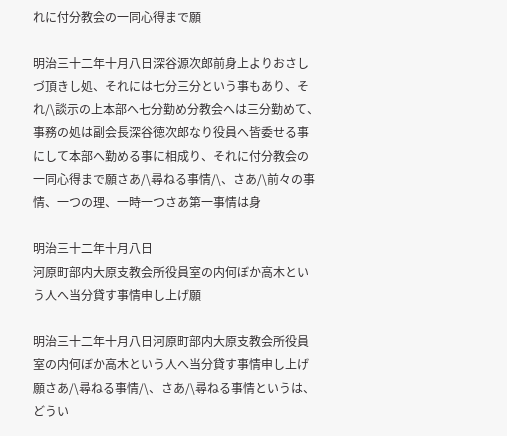れに付分教会の一同心得まで願

明治三十二年十月八日深谷源次郎前身上よりおさしづ頂きし処、それには七分三分という事もあり、それ/\談示の上本部へ七分勤め分教会へは三分勤めて、事務の処は副会長深谷徳次郎なり役員へ皆委せる事にして本部へ勤める事に相成り、それに付分教会の一同心得まで願さあ/\尋ねる事情/\、さあ/\前々の事情、一つの理、一時一つさあ第一事情は身

明治三十二年十月八日
河原町部内大原支教会所役員室の内何ぼか高木という人へ当分貸す事情申し上げ願

明治三十二年十月八日河原町部内大原支教会所役員室の内何ぼか高木という人へ当分貸す事情申し上げ願さあ/\尋ねる事情/\、さあ/\尋ねる事情というは、どうい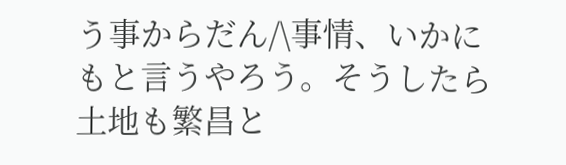う事からだん/\事情、いかにもと言うやろう。そうしたら土地も繁昌と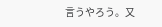言うやろう。又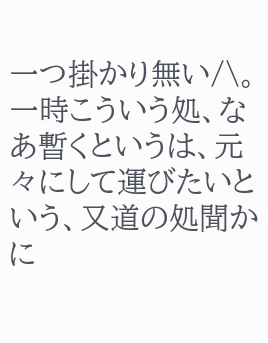一つ掛かり無い/\。一時こういう処、なあ暫くというは、元々にして運びたいという、又道の処聞かに